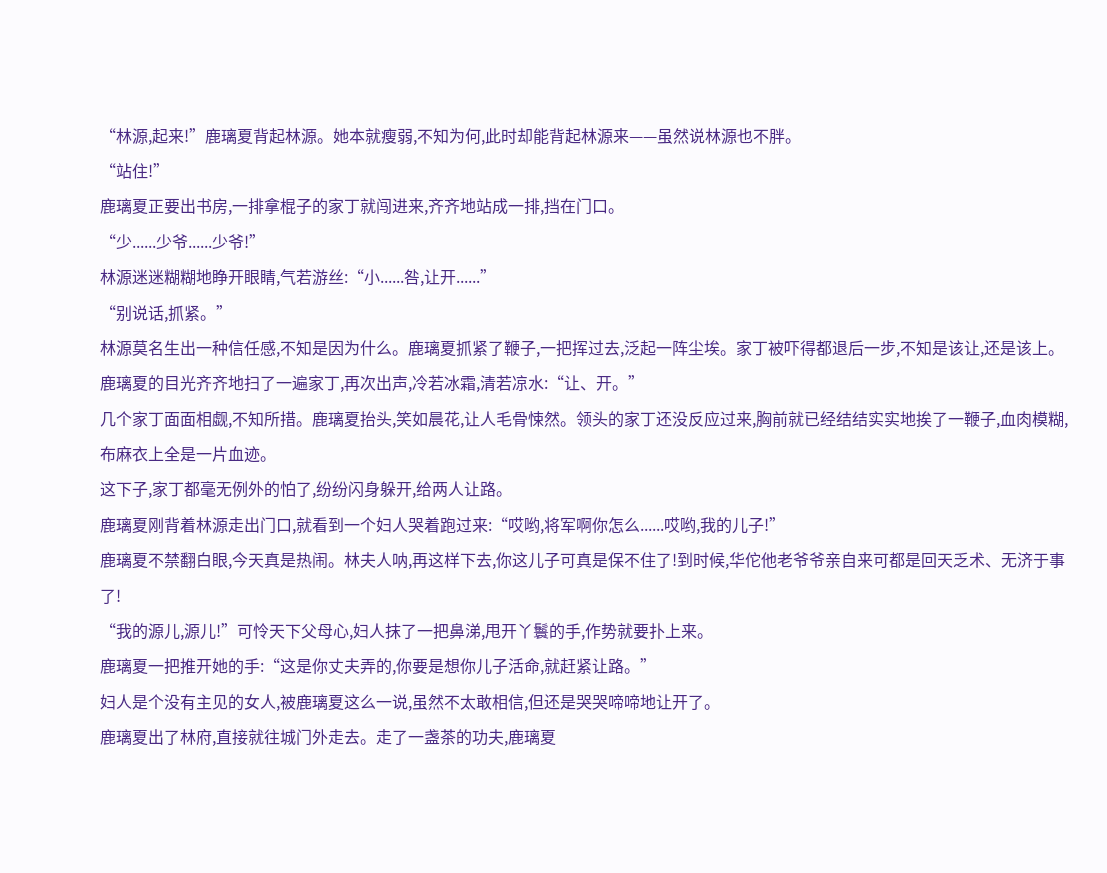“林源,起来!”鹿璃夏背起林源。她本就瘦弱,不知为何,此时却能背起林源来——虽然说林源也不胖。
“站住!”
鹿璃夏正要出书房,一排拿棍子的家丁就闯进来,齐齐地站成一排,挡在门口。
“少......少爷......少爷!”
林源迷迷糊糊地睁开眼睛,气若游丝:“小......咎,让开......”
“别说话,抓紧。”
林源莫名生出一种信任感,不知是因为什么。鹿璃夏抓紧了鞭子,一把挥过去,泛起一阵尘埃。家丁被吓得都退后一步,不知是该让,还是该上。
鹿璃夏的目光齐齐地扫了一遍家丁,再次出声,冷若冰霜,清若凉水:“让、开。”
几个家丁面面相觑,不知所措。鹿璃夏抬头,笑如晨花,让人毛骨悚然。领头的家丁还没反应过来,胸前就已经结结实实地挨了一鞭子,血肉模糊,布麻衣上全是一片血迹。
这下子,家丁都毫无例外的怕了,纷纷闪身躲开,给两人让路。
鹿璃夏刚背着林源走出门口,就看到一个妇人哭着跑过来:“哎哟,将军啊你怎么......哎哟,我的儿子!”
鹿璃夏不禁翻白眼,今天真是热闹。林夫人呐,再这样下去,你这儿子可真是保不住了!到时候,华佗他老爷爷亲自来可都是回天乏术、无济于事了!
“我的源儿,源儿!”可怜天下父母心,妇人抹了一把鼻涕,甩开丫鬟的手,作势就要扑上来。
鹿璃夏一把推开她的手:“这是你丈夫弄的,你要是想你儿子活命,就赶紧让路。”
妇人是个没有主见的女人,被鹿璃夏这么一说,虽然不太敢相信,但还是哭哭啼啼地让开了。
鹿璃夏出了林府,直接就往城门外走去。走了一盏茶的功夫,鹿璃夏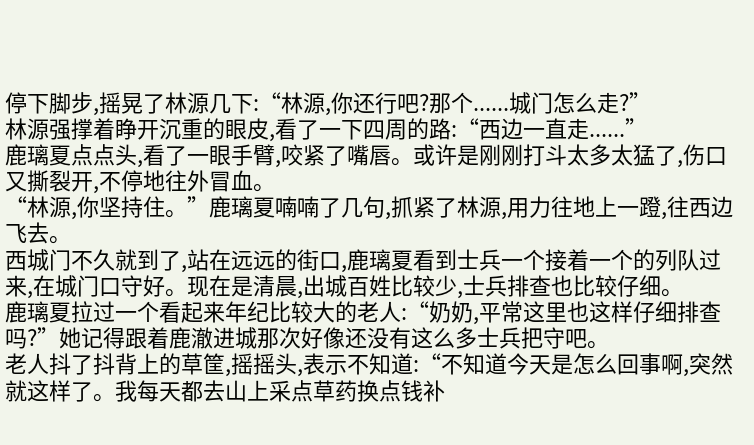停下脚步,摇晃了林源几下:“林源,你还行吧?那个......城门怎么走?”
林源强撑着睁开沉重的眼皮,看了一下四周的路:“西边一直走......”
鹿璃夏点点头,看了一眼手臂,咬紧了嘴唇。或许是刚刚打斗太多太猛了,伤口又撕裂开,不停地往外冒血。
“林源,你坚持住。”鹿璃夏喃喃了几句,抓紧了林源,用力往地上一蹬,往西边飞去。
西城门不久就到了,站在远远的街口,鹿璃夏看到士兵一个接着一个的列队过来,在城门口守好。现在是清晨,出城百姓比较少,士兵排查也比较仔细。
鹿璃夏拉过一个看起来年纪比较大的老人:“奶奶,平常这里也这样仔细排查吗?”她记得跟着鹿澈进城那次好像还没有这么多士兵把守吧。
老人抖了抖背上的草筐,摇摇头,表示不知道:“不知道今天是怎么回事啊,突然就这样了。我每天都去山上采点草药换点钱补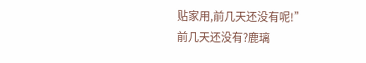贴家用,前几天还没有呢!”
前几天还没有?鹿璃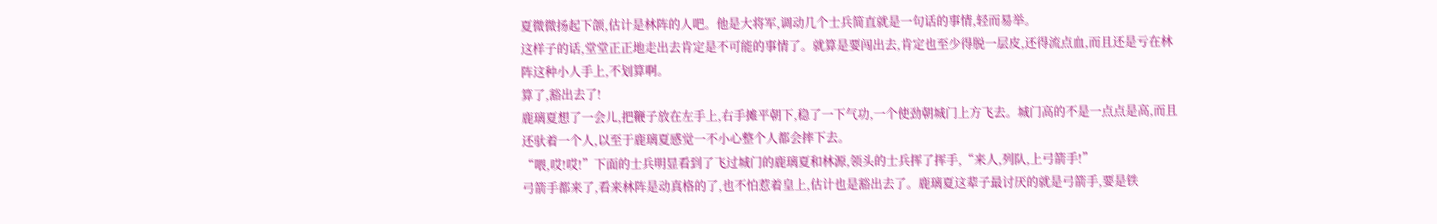夏微微扬起下颌,估计是林阵的人吧。他是大将军,调动几个士兵简直就是一句话的事情,轻而易举。
这样子的话,堂堂正正地走出去肯定是不可能的事情了。就算是要闯出去,肯定也至少得脱一层皮,还得流点血,而且还是亏在林阵这种小人手上,不划算啊。
算了,豁出去了!
鹿璃夏想了一会儿,把鞭子放在左手上,右手摊平朝下,稳了一下气功,一个使劲朝城门上方飞去。城门高的不是一点点是高,而且还驮着一个人,以至于鹿璃夏感觉一不小心整个人都会摔下去。
“喂,哎!哎!”下面的士兵明显看到了飞过城门的鹿璃夏和林源,领头的士兵挥了挥手,“来人,列队,上弓箭手!”
弓箭手都来了,看来林阵是动真格的了,也不怕惹着皇上,估计也是豁出去了。鹿璃夏这辈子最讨厌的就是弓箭手,要是铁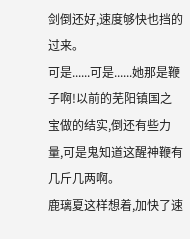剑倒还好,速度够快也挡的过来。
可是......可是......她那是鞭子啊!以前的芜阳镇国之宝做的结实,倒还有些力量,可是鬼知道这醒神鞭有几斤几两啊。
鹿璃夏这样想着,加快了速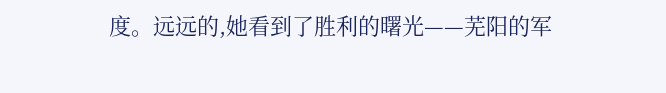度。远远的,她看到了胜利的曙光——芜阳的军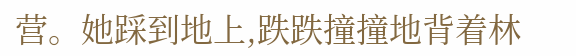营。她踩到地上,跌跌撞撞地背着林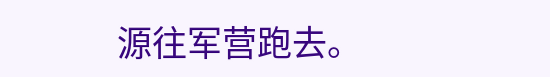源往军营跑去。